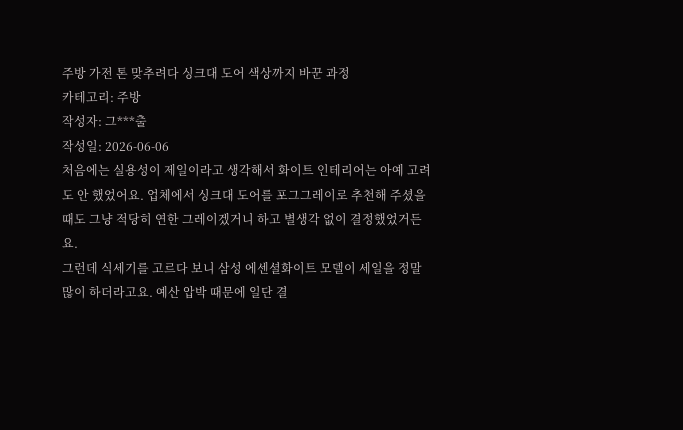주방 가전 톤 맞추려다 싱크대 도어 색상까지 바꾼 과정
카테고리: 주방
작성자: 그***출
작성일: 2026-06-06
처음에는 실용성이 제일이라고 생각해서 화이트 인테리어는 아예 고려도 안 했었어요. 업체에서 싱크대 도어를 포그그레이로 추천해 주셨을 때도 그냥 적당히 연한 그레이겠거니 하고 별생각 없이 결정했었거든요.
그런데 식세기를 고르다 보니 삼성 에센셜화이트 모델이 세일을 정말 많이 하더라고요. 예산 압박 때문에 일단 결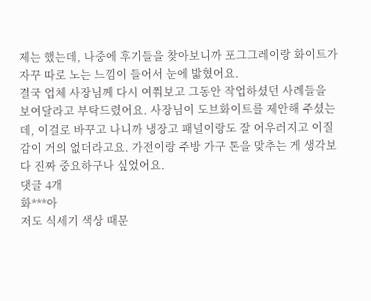제는 했는데, 나중에 후기들을 찾아보니까 포그그레이랑 화이트가 자꾸 따로 노는 느낌이 들어서 눈에 밟혔어요.
결국 업체 사장님께 다시 여쭤보고 그동안 작업하셨던 사례들을 보여달라고 부탁드렸어요. 사장님이 도브화이트를 제안해 주셨는데, 이걸로 바꾸고 나니까 냉장고 패널이랑도 잘 어우러지고 이질감이 거의 없더라고요. 가전이랑 주방 가구 톤을 맞추는 게 생각보다 진짜 중요하구나 싶었어요.
댓글 4개
화***아
저도 식세기 색상 때문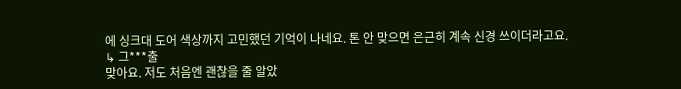에 싱크대 도어 색상까지 고민했던 기억이 나네요. 톤 안 맞으면 은근히 계속 신경 쓰이더라고요.
↳ 그***출
맞아요. 저도 처음엔 괜찮을 줄 알았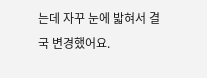는데 자꾸 눈에 밟혀서 결국 변경했어요.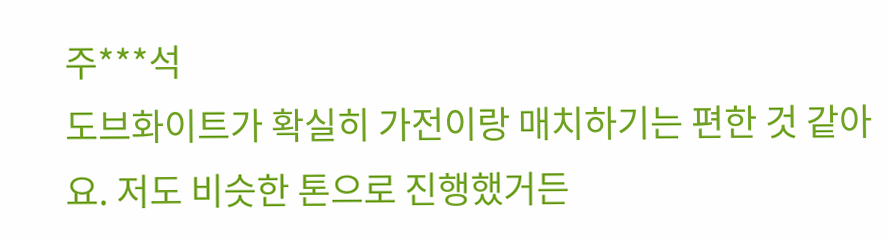주***석
도브화이트가 확실히 가전이랑 매치하기는 편한 것 같아요. 저도 비슷한 톤으로 진행했거든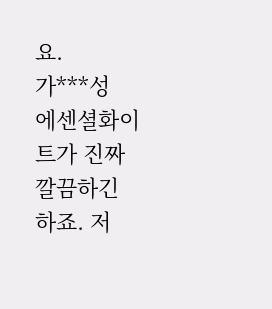요.
가***성
에센셜화이트가 진짜 깔끔하긴 하죠. 저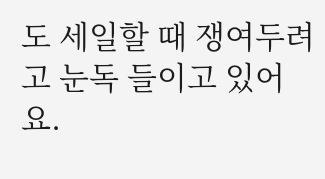도 세일할 때 쟁여두려고 눈독 들이고 있어요.